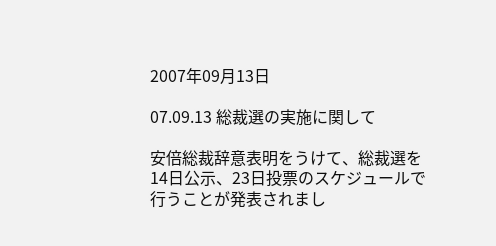2007年09月13日

07.09.13 総裁選の実施に関して

安倍総裁辞意表明をうけて、総裁選を14日公示、23日投票のスケジュールで行うことが発表されまし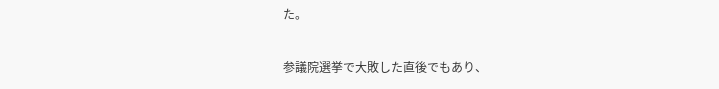た。

参議院選挙で大敗した直後でもあり、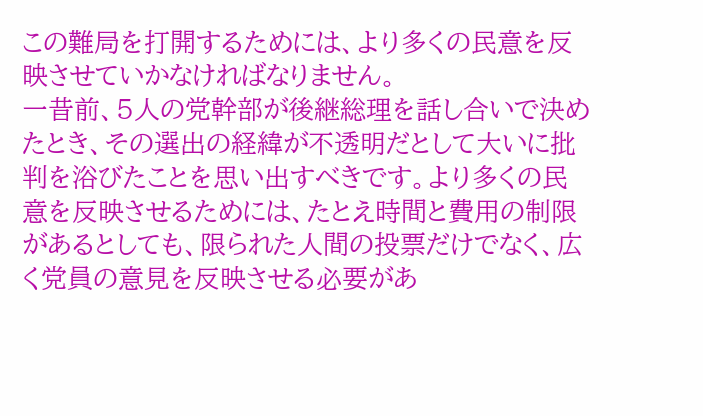この難局を打開するためには、より多くの民意を反映させていかなければなりません。
一昔前、5人の党幹部が後継総理を話し合いで決めたとき、その選出の経緯が不透明だとして大いに批判を浴びたことを思い出すべきです。より多くの民意を反映させるためには、たとえ時間と費用の制限があるとしても、限られた人間の投票だけでなく、広く党員の意見を反映させる必要があ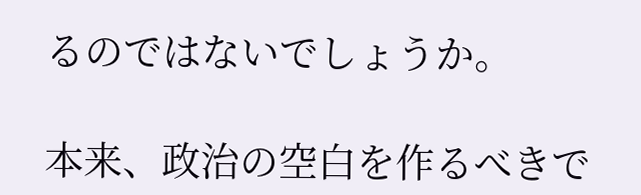るのではないでしょうか。

本来、政治の空白を作るべきで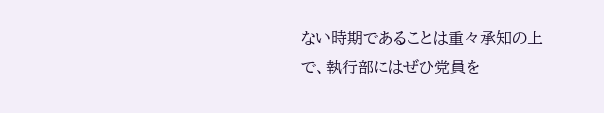ない時期であることは重々承知の上で、執行部にはぜひ党員を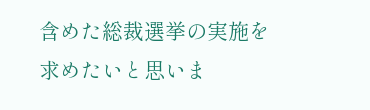含めた総裁選挙の実施を求めたいと思いま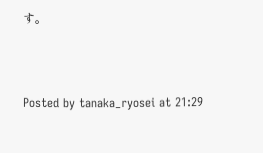す。



Posted by tanaka_ryosei at 21:29